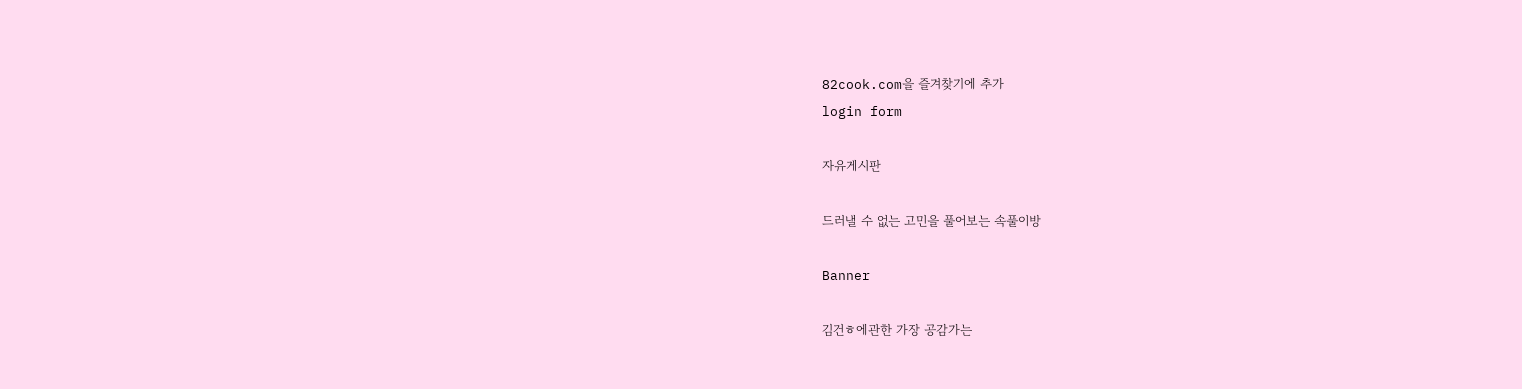82cook.com을 즐겨찾기에 추가
login form

자유게시판

드러낼 수 없는 고민을 풀어보는 속풀이방

Banner

김건ㅎ에관한 가장 공감가는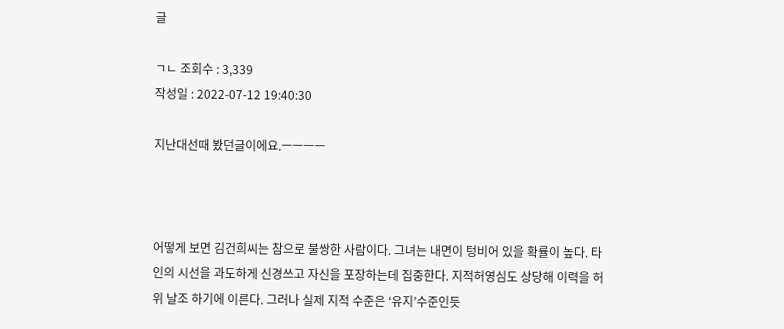글

ㄱㄴ 조회수 : 3,339
작성일 : 2022-07-12 19:40:30

지난대선때 봤던글이에요.ㅡㅡㅡㅡ



어떻게 보면 김건희씨는 참으로 불쌍한 사람이다. 그녀는 내면이 텅비어 있을 확률이 높다. 타인의 시선을 과도하게 신경쓰고 자신을 포장하는데 집중한다. 지적허영심도 상당해 이력을 허위 날조 하기에 이른다. 그러나 실제 지적 수준은 ‘유지’수준인듯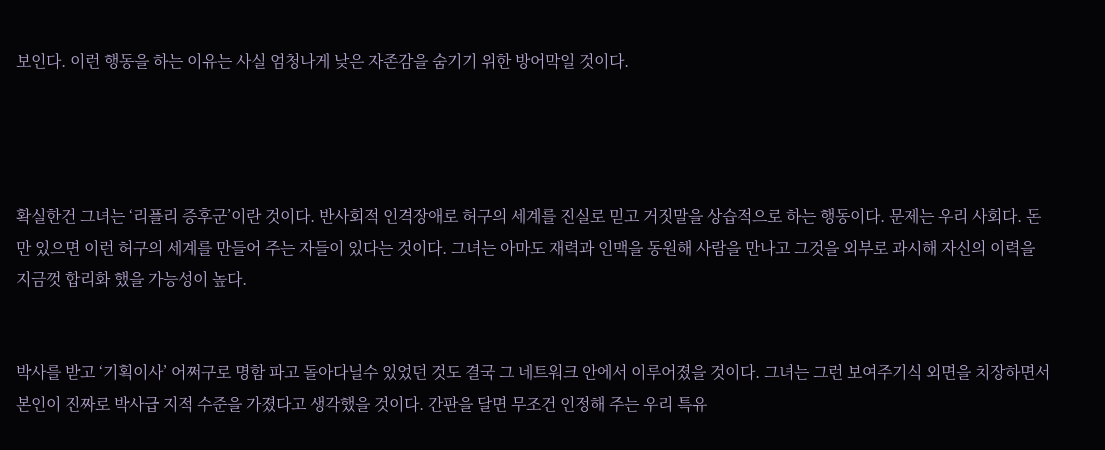보인다. 이런 행동을 하는 이유는 사실 엄청나게 낮은 자존감을 숨기기 위한 방어막일 것이다.




확실한건 그녀는 ‘리플리 증후군’이란 것이다. 반사회적 인격장애로 허구의 세계를 진실로 믿고 거짓말을 상습적으로 하는 행동이다. 문제는 우리 사회다. 돈만 있으면 이런 허구의 세계를 만들어 주는 자들이 있다는 것이다. 그녀는 아마도 재력과 인맥을 동원해 사람을 만나고 그것을 외부로 과시해 자신의 이력을 지금껏 합리화 했을 가능성이 높다.


박사를 받고 ‘기획이사’ 어쩌구로 명함 파고 돌아다닐수 있었던 것도 결국 그 네트워크 안에서 이루어졌을 것이다. 그녀는 그런 보여주기식 외면을 치장하면서 본인이 진짜로 박사급 지적 수준을 가졌다고 생각했을 것이다. 간판을 달면 무조건 인정해 주는 우리 특유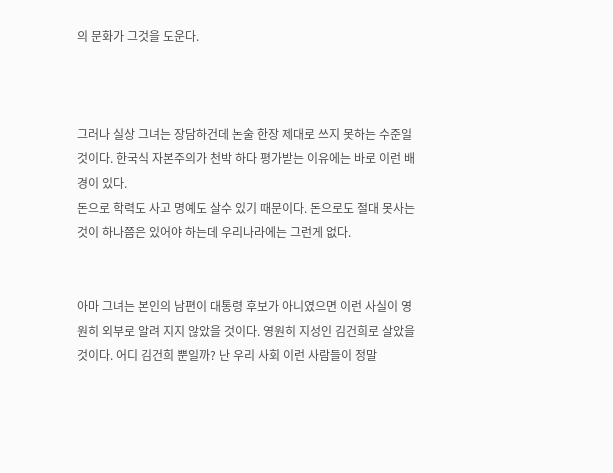의 문화가 그것을 도운다.



그러나 실상 그녀는 장담하건데 논술 한장 제대로 쓰지 못하는 수준일 것이다. 한국식 자본주의가 천박 하다 평가받는 이유에는 바로 이런 배경이 있다.
돈으로 학력도 사고 명예도 살수 있기 때문이다. 돈으로도 절대 못사는 것이 하나쯤은 있어야 하는데 우리나라에는 그런게 없다.


아마 그녀는 본인의 남편이 대통령 후보가 아니였으면 이런 사실이 영원히 외부로 알려 지지 않았을 것이다. 영원히 지성인 김건희로 살았을 것이다. 어디 김건희 뿐일까? 난 우리 사회 이런 사람들이 정말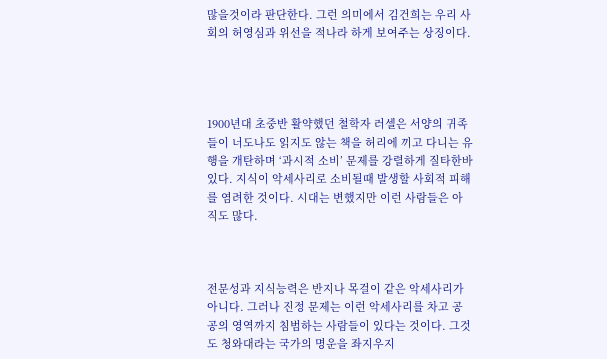많을것이라 판단한다. 그런 의미에서 김건희는 우리 사회의 허영심과 위선을 적나라 하게 보여주는 상징이다.




1900년대 초중반 활약했던 철학자 러셀은 서양의 귀족들이 너도나도 읽지도 않는 책을 허리에 끼고 다니는 유행을 개탄하며 ‘과시적 소비’ 문제를 강렬하게 질타한바 있다. 지식이 악세사리로 소비될때 발생할 사회적 피해를 염려한 것이다. 시대는 변했지만 이런 사람들은 아직도 많다.



전문성과 지식능력은 반지나 목걸이 같은 악세사리가 아니다. 그러나 진정 문제는 이런 악세사리를 차고 공공의 영역까지 침범하는 사람들이 있다는 것이다. 그것도 청와대라는 국가의 명운을 좌지우지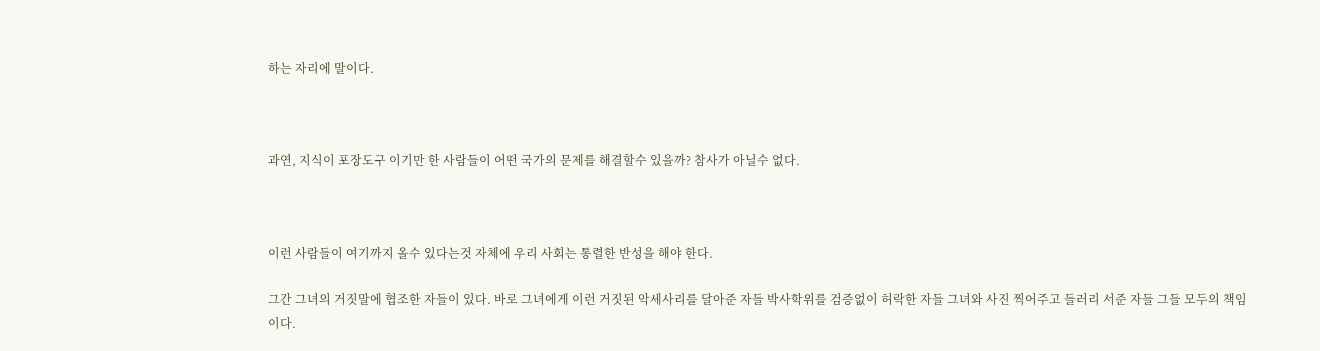하는 자리에 말이다.



과연, 지식이 포장도구 이기만 한 사람들이 어떤 국가의 문제를 해결할수 있을까? 참사가 아닐수 없다.



이런 사람들이 여기까지 올수 있다는것 자체에 우리 사회는 통렬한 반성을 해야 한다.

그간 그녀의 거짓말에 협조한 자들이 있다. 바로 그녀에게 이런 거짓된 악세사리를 달아준 자들 박사학위를 검증없이 허락한 자들 그녀와 사진 찍어주고 들러리 서준 자들 그들 모두의 책임이다.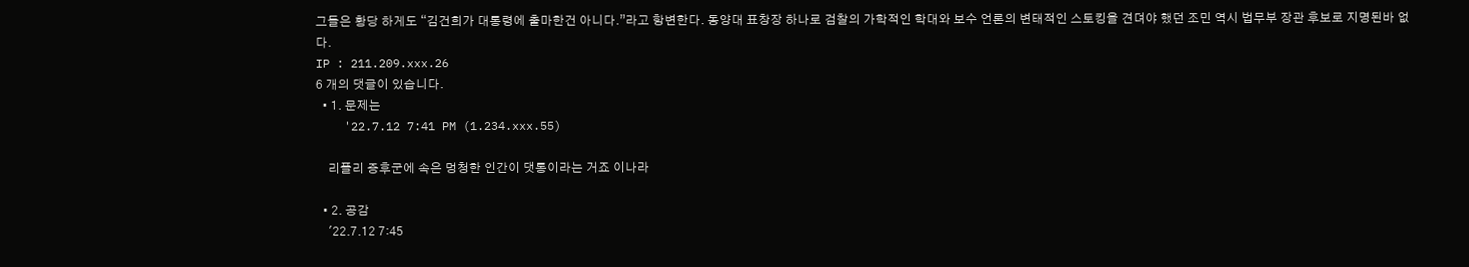그들은 황당 하게도 “김건희가 대통령에 출마한건 아니다.”라고 항변한다. 동양대 표창장 하나로 검찰의 가학적인 학대와 보수 언론의 변태적인 스토킹을 견뎌야 했던 조민 역시 법무부 장관 후보로 지명된바 없다.
IP : 211.209.xxx.26
6 개의 댓글이 있습니다.
  • 1. 문제는
    '22.7.12 7:41 PM (1.234.xxx.55)

    리플리 증후군에 속은 멍청한 인간이 댓통이라는 거죠 이나라

  • 2. 공감
    '22.7.12 7:45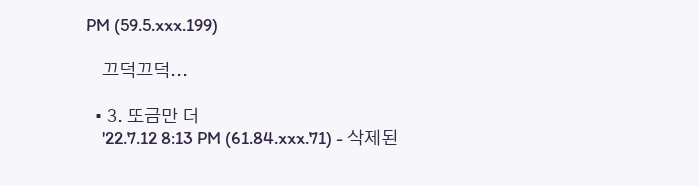PM (59.5.xxx.199)

    끄덕끄덕...

  • 3. 또금만 더
    '22.7.12 8:13 PM (61.84.xxx.71) - 삭제된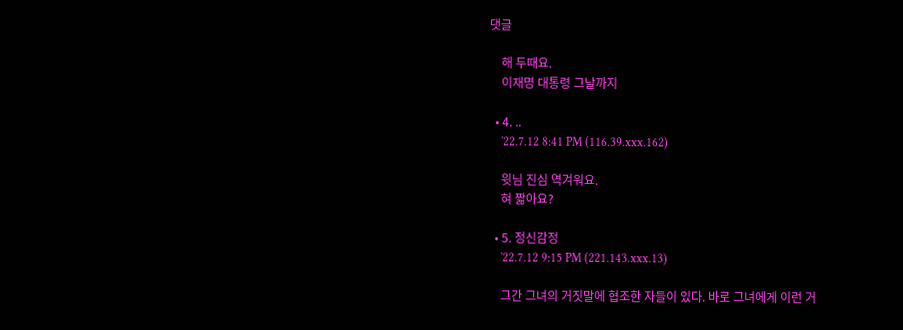댓글

    해 두때요.
    이재명 대통령 그날까지

  • 4. ..
    '22.7.12 8:41 PM (116.39.xxx.162)

    윗님 진심 역겨워요.
    혀 짧아요?

  • 5. 정신감정
    '22.7.12 9:15 PM (221.143.xxx.13)

    그간 그녀의 거짓말에 협조한 자들이 있다. 바로 그녀에게 이런 거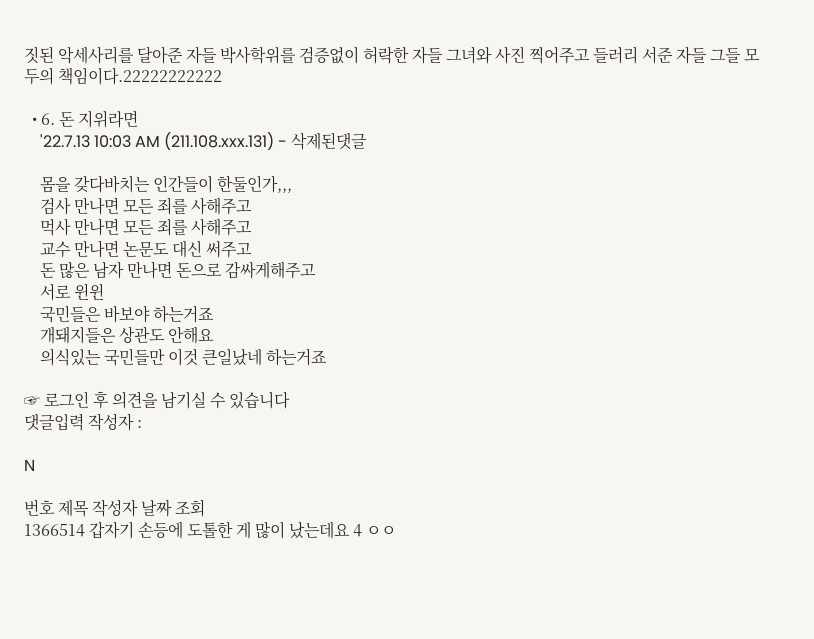짓된 악세사리를 달아준 자들 박사학위를 검증없이 허락한 자들 그녀와 사진 찍어주고 들러리 서준 자들 그들 모두의 책임이다.22222222222

  • 6. 돈 지위라면
    '22.7.13 10:03 AM (211.108.xxx.131) - 삭제된댓글

    몸을 갖다바치는 인간들이 한둘인가,,,
    검사 만나면 모든 죄를 사해주고
    먹사 만나면 모든 죄를 사해주고
    교수 만나면 논문도 대신 써주고
    돈 많은 남자 만나면 돈으로 감싸게해주고
    서로 윈윈
    국민들은 바보야 하는거죠
    개돼지들은 상관도 안해요
    의식있는 국민들만 이것 큰일났네 하는거죠

☞ 로그인 후 의견을 남기실 수 있습니다
댓글입력 작성자 :

N

번호 제목 작성자 날짜 조회
1366514 갑자기 손등에 도톨한 게 많이 났는데요 4 ㅇㅇ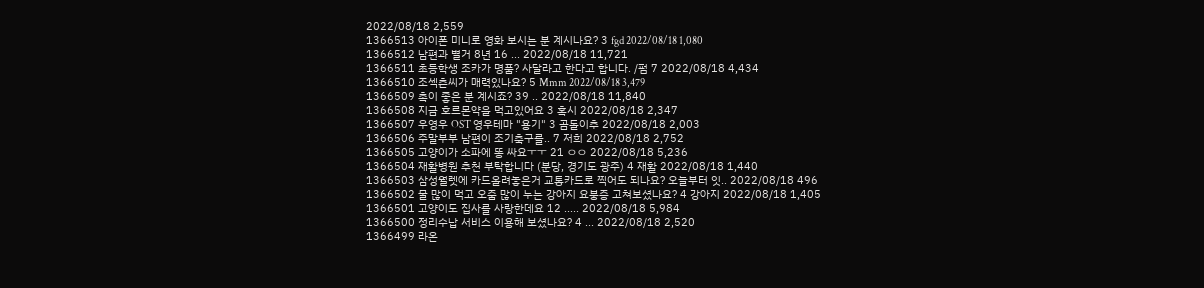2022/08/18 2,559
1366513 아이폰 미니로 영화 보시는 분 계시나요? 3 fgd 2022/08/18 1,080
1366512 남편과 별거 8년 16 ... 2022/08/18 11,721
1366511 초등학생 조카가 명품? 사달라고 한다고 합니다. /펌 7 2022/08/18 4,434
1366510 조섹츤씨가 매력있나요? 5 Mmm 2022/08/18 3,479
1366509 촉이 좋은 분 계시죠? 39 .. 2022/08/18 11,840
1366508 지금 호르몬약을 먹고있어요 3 혹시 2022/08/18 2,347
1366507 우영우 OST 영우테마 "용기" 3 곰돌이추 2022/08/18 2,003
1366506 주말부부 남편이 조기축구를.. 7 저희 2022/08/18 2,752
1366505 고양이가 소파에 똥 싸요ㅜㅜ 21 ㅇㅇ 2022/08/18 5,236
1366504 재활병원 추천 부탁합니다 (분당, 경기도 광주) 4 재활 2022/08/18 1,440
1366503 삼성월렛에 카드올려놓은거 교통카드로 찍어도 되나요? 오늘부터 잇.. 2022/08/18 496
1366502 물 많이 먹고 오줌 많이 누는 강아지 요붕증 고쳐보셨나요? 4 강아지 2022/08/18 1,405
1366501 고양이도 집사를 사랑한데요 12 ..... 2022/08/18 5,984
1366500 정리수납 서비스 이용해 보셨나요? 4 ... 2022/08/18 2,520
1366499 라온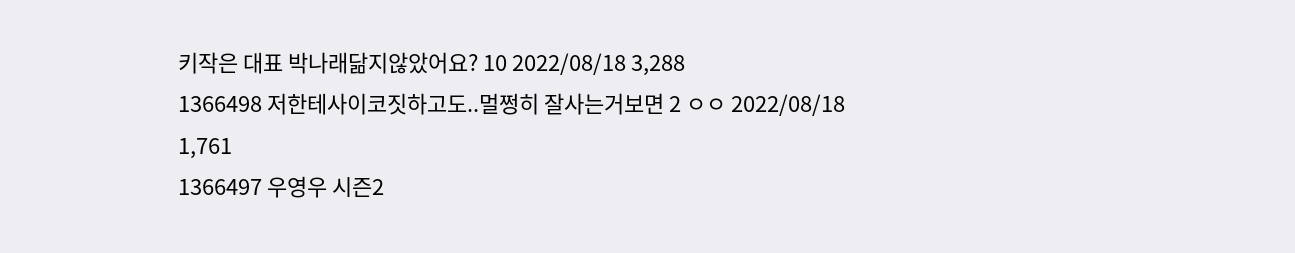키작은 대표 박나래닮지않았어요? 10 2022/08/18 3,288
1366498 저한테사이코짓하고도..멀쩡히 잘사는거보면 2 ㅇㅇ 2022/08/18 1,761
1366497 우영우 시즌2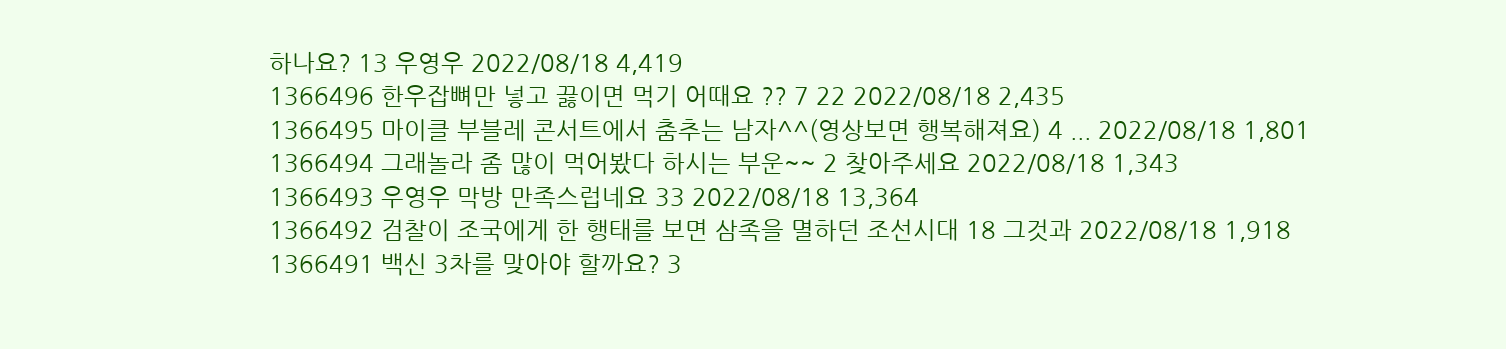하나요? 13 우영우 2022/08/18 4,419
1366496 한우잡뼈만 넣고 끓이면 먹기 어때요 ?? 7 22 2022/08/18 2,435
1366495 마이클 부블레 콘서트에서 춤추는 남자^^(영상보면 행복해져요) 4 ... 2022/08/18 1,801
1366494 그래놀라 좀 많이 먹어봤다 하시는 부운~~ 2 찾아주세요 2022/08/18 1,343
1366493 우영우 막방 만족스럽네요 33 2022/08/18 13,364
1366492 검찰이 조국에게 한 행태를 보면 삼족을 멸하던 조선시대 18 그것과 2022/08/18 1,918
1366491 백신 3차를 맞아야 할까요? 3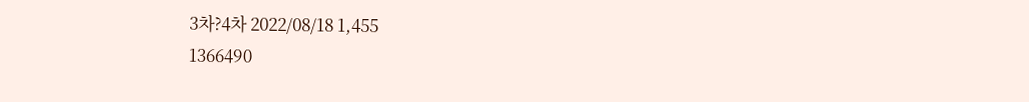3차?4차 2022/08/18 1,455
1366490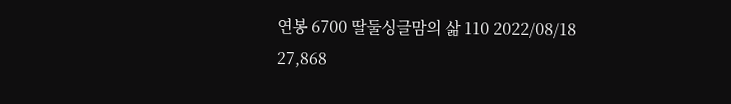연봉 6700 딸둘싱글맘의 삶 110 2022/08/18 27,868